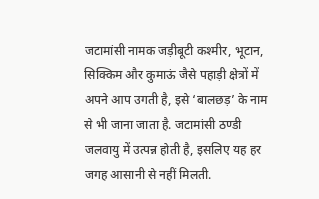जटामांसी नामक जड़ीबूटी कश्मीर, भूटान, सिक्किम और कुमाऊं जैसे पहाड़ी क्षेत्रों में अपने आप उगती है, इसे ‘बालछड़’ के नाम से भी जाना जाता है. जटामांसी ठण्डी जलवायु में उत्पन्न होती है, इसलिए यह हर जगह आसानी से नहीं मिलती.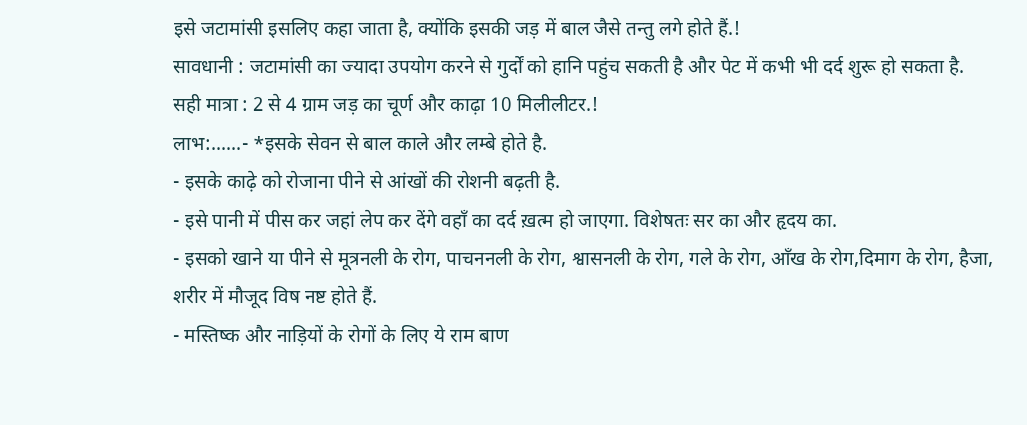इसे जटामांसी इसलिए कहा जाता है, क्योंकि इसकी जड़ में बाल जैसे तन्तु लगे होते हैं.!
सावधानी : जटामांसी का ज्यादा उपयोग करने से गुर्दों को हानि पहुंच सकती है और पेट में कभी भी दर्द शुरू हो सकता है.
सही मात्रा : 2 से 4 ग्राम जड़ का चूर्ण और काढ़ा 10 मिलीलीटर.!
लाभ:......- *इसके सेवन से बाल काले और लम्बे होते है.
- इसके काढ़े को रोजाना पीने से आंखों की रोशनी बढ़ती है.
- इसे पानी में पीस कर जहां लेप कर देंगे वहाँ का दर्द ख़त्म हो जाएगा. विशेषतः सर का और हृदय का.
- इसको खाने या पीने से मूत्रनली के रोग, पाचननली के रोग, श्वासनली के रोग, गले के रोग, आँख के रोग,दिमाग के रोग, हैजा, शरीर में मौजूद विष नष्ट होते हैं.
- मस्तिष्क और नाड़ियों के रोगों के लिए ये राम बाण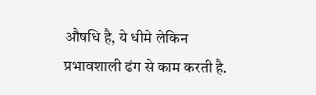औषधि है, ये धीमे लेकिन प्रभावशाली ढंग से काम करती है.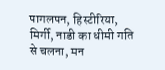पागलपन, हिस्टीरिया, मिर्गी, नाडी का धीमी गति से चलना, मन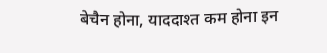बेचैन होना, याददाश्त कम होना इन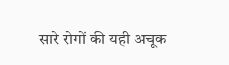सारे रोगों की यही अचूक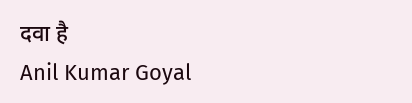दवा है
Anil Kumar Goyal